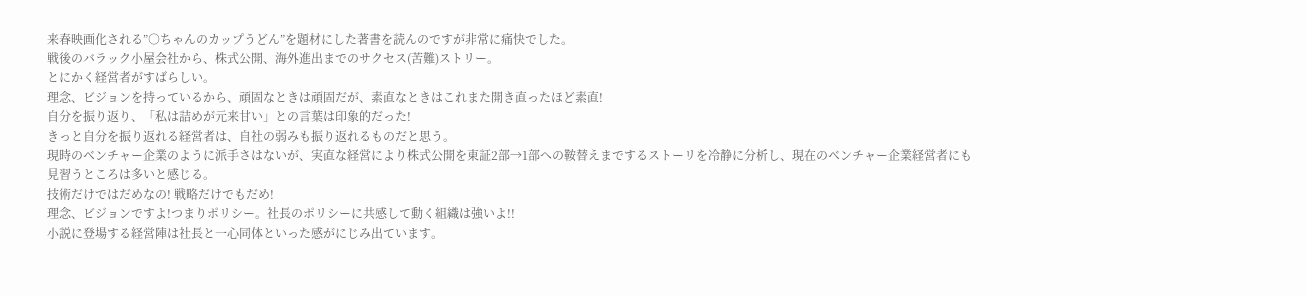来春映画化される”○ちゃんのカップうどん”を題材にした著書を読んのですが非常に痛快でした。
戦後のバラック小屋会社から、株式公開、海外進出までのサクセス(苦難)ストリー。
とにかく経営者がすばらしい。
理念、ビジョンを持っているから、頑固なときは頑固だが、素直なときはこれまた開き直ったほど素直!
自分を振り返り、「私は詰めが元来甘い」との言葉は印象的だった!
きっと自分を振り返れる経営者は、自社の弱みも振り返れるものだと思う。
現時のベンチャー企業のように派手さはないが、実直な経営により株式公開を東証2部→1部への鞍替えまでするストーリを冷静に分析し、現在のベンチャー企業経営者にも見習うところは多いと感じる。
技術だけではだめなの! 戦略だけでもだめ!
理念、ビジョンですよ!つまりポリシー。社長のポリシーに共感して動く組織は強いよ!!
小説に登場する経営陣は社長と一心同体といった感がにじみ出ています。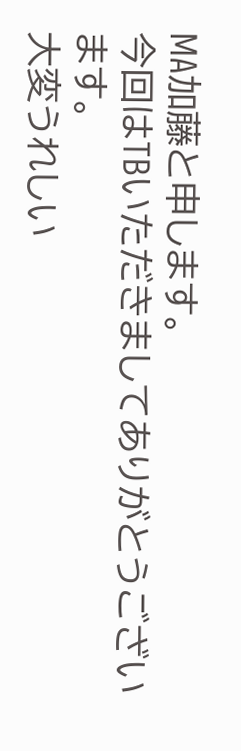MA加藤と申します。
今回はTBいただきましてありがとうございます。
大変うれしい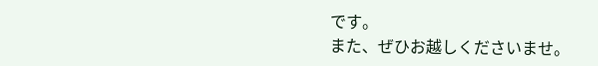です。
また、ぜひお越しくださいませ。